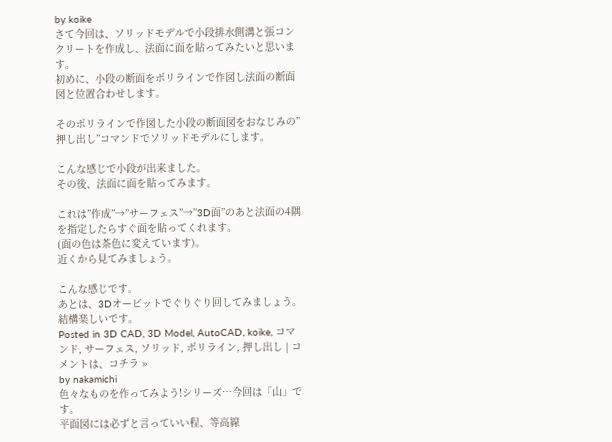by koike
さて今回は、ソリッドモデルで小段排水側溝と張コンクリートを作成し、法面に面を貼ってみたいと思います。
初めに、小段の断面をポリラインで作図し法面の断面図と位置合わせします。

そのポリラインで作図した小段の断面図をおなじみの”押し出し”コマンドでソリッドモデルにします。

こんな感じで小段が出来ました。
その後、法面に面を貼ってみます。

これは”作成”→”サーフェス”→”3D面”のあと法面の4隅を指定したらすぐ面を貼ってくれます。
(面の色は茶色に変えています)。
近くから見てみましょう。

こんな感じです。
あとは、3Dオービットでぐりぐり回してみましょう。結構楽しいです。
Posted in 3D CAD, 3D Model, AutoCAD, koike, コマンド, サーフェス, ソリッド, ポリライン, 押し出し | コメントは、コチラ »
by nakamichi
色々なものを作ってみよう!シリーズ…今回は「山」です。
平面図には必ずと言っていい程、等高線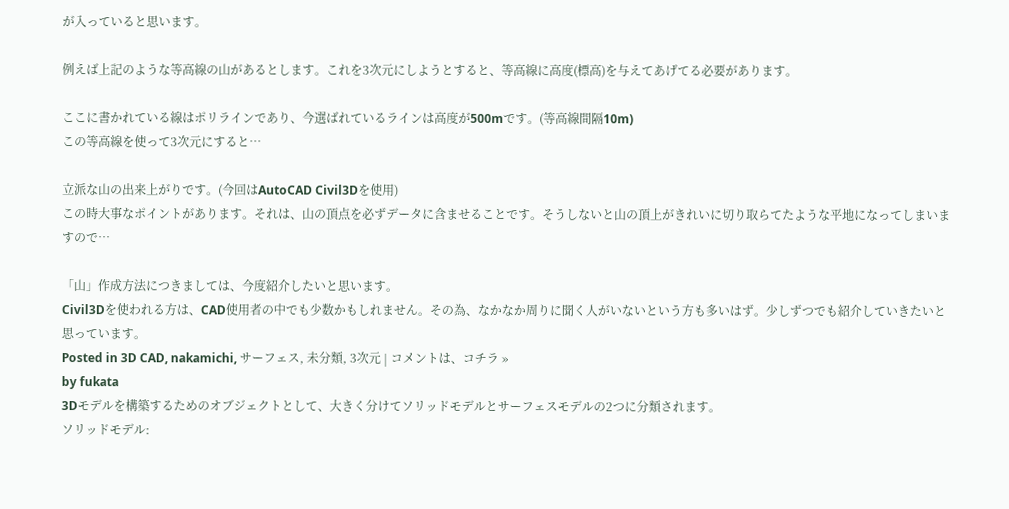が入っていると思います。

例えば上記のような等高線の山があるとします。これを3次元にしようとすると、等高線に高度(標高)を与えてあげてる必要があります。

ここに書かれている線はポリラインであり、今選ばれているラインは高度が500mです。(等高線間隔10m)
この等高線を使って3次元にすると…

立派な山の出来上がりです。(今回はAutoCAD Civil3Dを使用)
この時大事なポイントがあります。それは、山の頂点を必ずデータに含ませることです。そうしないと山の頂上がきれいに切り取らてたような平地になってしまいますので…

「山」作成方法につきましては、今度紹介したいと思います。
Civil3Dを使われる方は、CAD使用者の中でも少数かもしれません。その為、なかなか周りに聞く人がいないという方も多いはず。少しずつでも紹介していきたいと思っています。
Posted in 3D CAD, nakamichi, サーフェス, 未分類, 3次元 | コメントは、コチラ »
by fukata
3Dモデルを構築するためのオブジェクトとして、大きく分けてソリッドモデルとサーフェスモデルの2つに分類されます。
ソリッドモデル: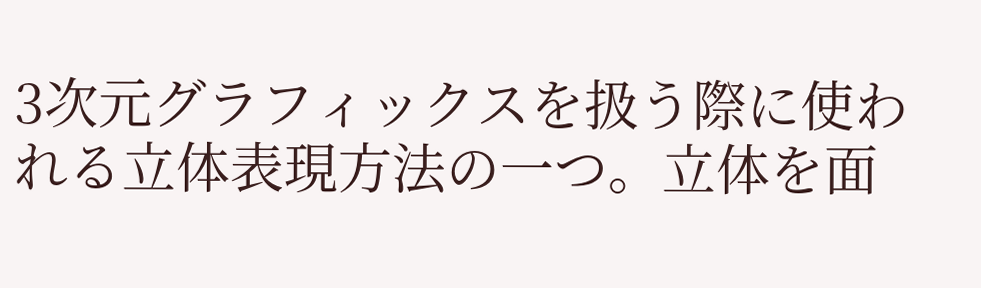3次元グラフィックスを扱う際に使われる立体表現方法の一つ。立体を面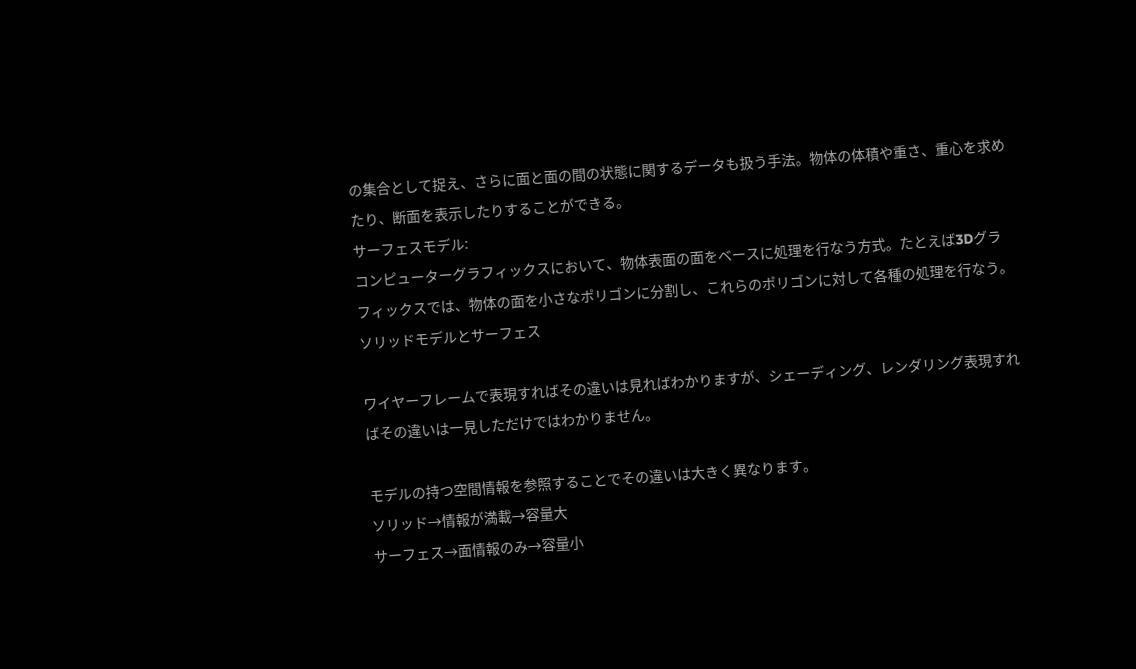の集合として捉え、さらに面と面の間の状態に関するデータも扱う手法。物体の体積や重さ、重心を求めたり、断面を表示したりすることができる。
サーフェスモデル:
コンピューターグラフィックスにおいて、物体表面の面をベースに処理を行なう方式。たとえば3Dグラフィックスでは、物体の面を小さなポリゴンに分割し、これらのポリゴンに対して各種の処理を行なう。
ソリッドモデルとサーフェス

ワイヤーフレームで表現すればその違いは見ればわかりますが、シェーディング、レンダリング表現すればその違いは一見しただけではわかりません。

モデルの持つ空間情報を参照することでその違いは大きく異なります。
ソリッド→情報が満載→容量大
サーフェス→面情報のみ→容量小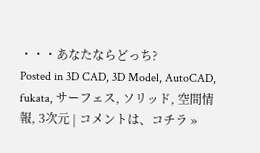・・・あなたならどっち?
Posted in 3D CAD, 3D Model, AutoCAD, fukata, サーフェス, ソリッド, 空間情報, 3次元 | コメントは、コチラ »